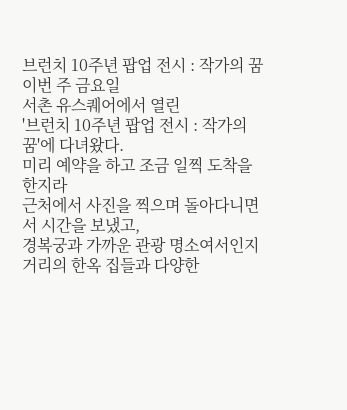브런치 10주년 팝업 전시 : 작가의 꿈
이번 주 금요일
서촌 유스퀘어에서 열린
'브런치 10주년 팝업 전시 : 작가의 꿈'에 다녀왔다.
미리 예약을 하고 조금 일찍 도착을 한지라
근처에서 사진을 찍으며 돌아다니면서 시간을 보냈고,
경복궁과 가까운 관광 명소여서인지
거리의 한옥 집들과 다양한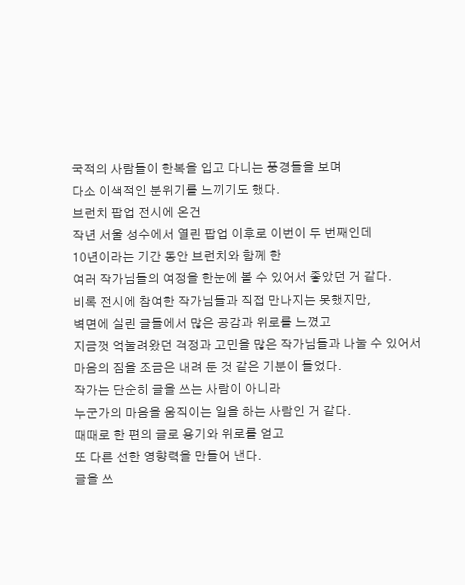국적의 사람들이 한복을 입고 다니는 풍경들을 보며
다소 이색적인 분위기를 느끼기도 했다.
브런치 팝업 전시에 온건
작년 서울 성수에서 열린 팝업 이후로 이번이 두 번째인데
10년이라는 기간 동안 브런치와 함께 한
여러 작가님들의 여정을 한눈에 볼 수 있어서 좋았던 거 같다.
비록 전시에 참여한 작가님들과 직접 만나지는 못했지만,
벽면에 실린 글들에서 많은 공감과 위로를 느꼈고
지금껏 억눌려왔던 걱정과 고민을 많은 작가님들과 나눌 수 있어서
마음의 짐을 조금은 내려 둔 것 같은 기분이 들었다.
작가는 단순히 글을 쓰는 사람이 아니라
누군가의 마음을 움직이는 일을 하는 사람인 거 같다.
때때로 한 편의 글로 용기와 위로를 얻고
또 다른 선한 영향력을 만들어 낸다.
글을 쓰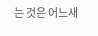는 것은 어느새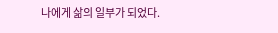나에게 삶의 일부가 되었다.